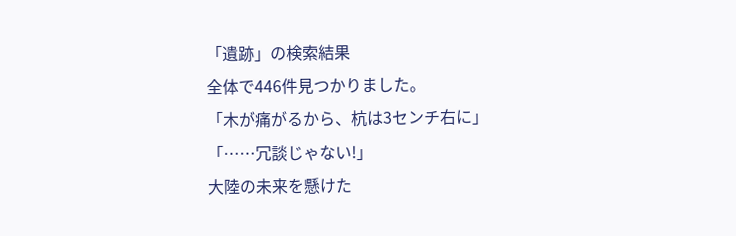「遺跡」の検索結果
全体で446件見つかりました。
「木が痛がるから、杭は3センチ右に」
「……冗談じゃない!」
大陸の未来を懸けた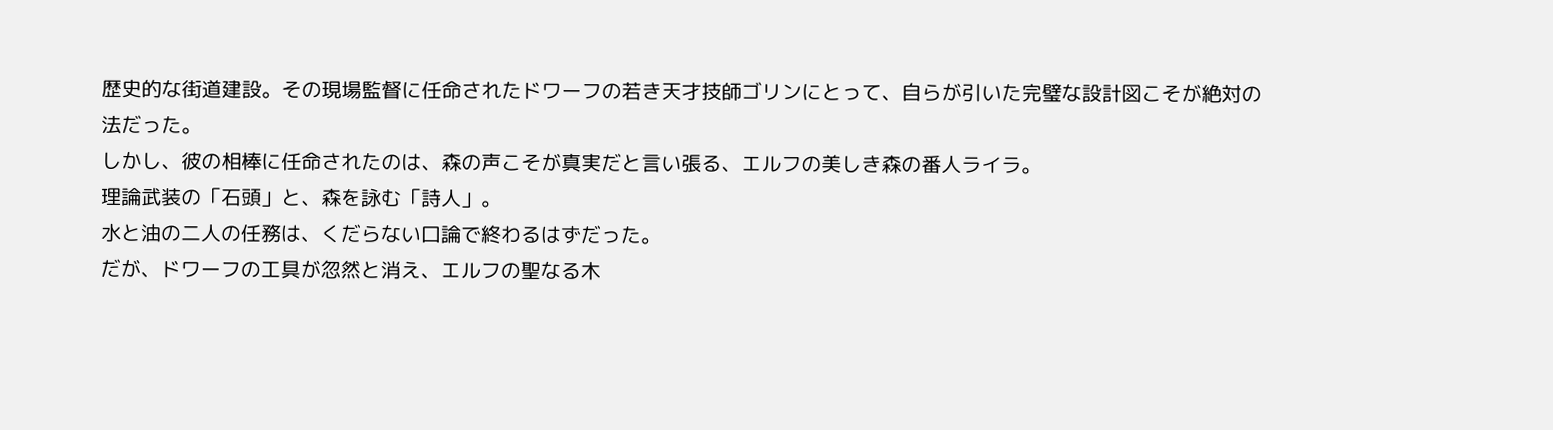歴史的な街道建設。その現場監督に任命されたドワーフの若き天才技師ゴリンにとって、自らが引いた完璧な設計図こそが絶対の法だった。
しかし、彼の相棒に任命されたのは、森の声こそが真実だと言い張る、エルフの美しき森の番人ライラ。
理論武装の「石頭」と、森を詠む「詩人」。
水と油の二人の任務は、くだらない口論で終わるはずだった。
だが、ドワーフの工具が忽然と消え、エルフの聖なる木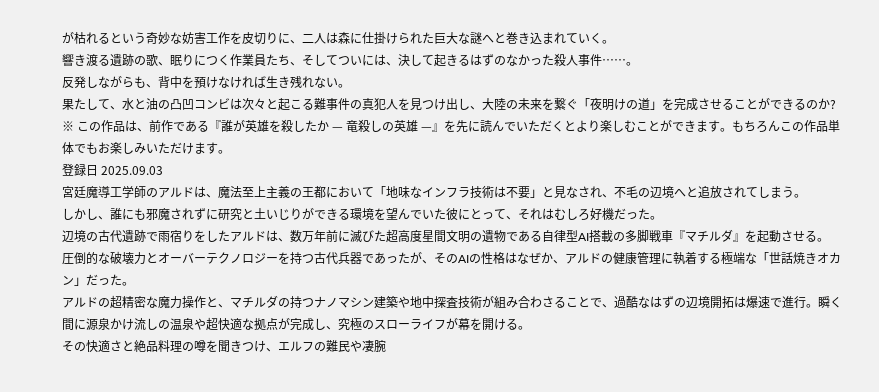が枯れるという奇妙な妨害工作を皮切りに、二人は森に仕掛けられた巨大な謎へと巻き込まれていく。
響き渡る遺跡の歌、眠りにつく作業員たち、そしてついには、決して起きるはずのなかった殺人事件……。
反発しながらも、背中を預けなければ生き残れない。
果たして、水と油の凸凹コンビは次々と起こる難事件の真犯人を見つけ出し、大陸の未来を繋ぐ「夜明けの道」を完成させることができるのか?
※ この作品は、前作である『誰が英雄を殺したか — 竜殺しの英雄 —』を先に読んでいただくとより楽しむことができます。もちろんこの作品単体でもお楽しみいただけます。
登録日 2025.09.03
宮廷魔導工学師のアルドは、魔法至上主義の王都において「地味なインフラ技術は不要」と見なされ、不毛の辺境へと追放されてしまう。
しかし、誰にも邪魔されずに研究と土いじりができる環境を望んでいた彼にとって、それはむしろ好機だった。
辺境の古代遺跡で雨宿りをしたアルドは、数万年前に滅びた超高度星間文明の遺物である自律型AI搭載の多脚戦車『マチルダ』を起動させる。
圧倒的な破壊力とオーバーテクノロジーを持つ古代兵器であったが、そのAIの性格はなぜか、アルドの健康管理に執着する極端な「世話焼きオカン」だった。
アルドの超精密な魔力操作と、マチルダの持つナノマシン建築や地中探査技術が組み合わさることで、過酷なはずの辺境開拓は爆速で進行。瞬く間に源泉かけ流しの温泉や超快適な拠点が完成し、究極のスローライフが幕を開ける。
その快適さと絶品料理の噂を聞きつけ、エルフの難民や凄腕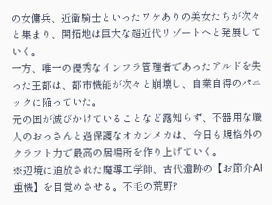の女傭兵、近衛騎士といったワケありの美女たちが次々と集まり、開拓地は巨大な超近代リゾートへと発展していく。
一方、唯一の優秀なインフラ管理者であったアルドを失った王都は、都市機能が次々と崩壊し、自業自得のパニックに陥っていた。
元の国が滅びかけていることなど露知らず、不器用な職人のおっさんと過保護なオカンメカは、今日も規格外のクラフト力で最高の居場所を作り上げていく。
※辺境に追放された魔導工学師、古代遺跡の【お節介AI重機】を目覚めさせる。不毛の荒野?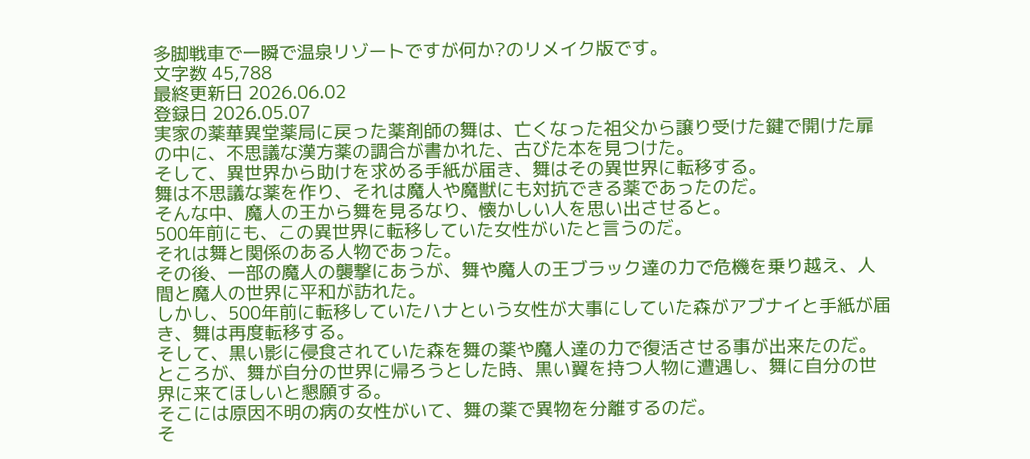多脚戦車で一瞬で温泉リゾートですが何か?のリメイク版です。
文字数 45,788
最終更新日 2026.06.02
登録日 2026.05.07
実家の薬華異堂薬局に戻った薬剤師の舞は、亡くなった祖父から譲り受けた鍵で開けた扉の中に、不思議な漢方薬の調合が書かれた、古びた本を見つけた。
そして、異世界から助けを求める手紙が届き、舞はその異世界に転移する。
舞は不思議な薬を作り、それは魔人や魔獣にも対抗できる薬であったのだ。
そんな中、魔人の王から舞を見るなり、懐かしい人を思い出させると。
500年前にも、この異世界に転移していた女性がいたと言うのだ。
それは舞と関係のある人物であった。
その後、一部の魔人の襲撃にあうが、舞や魔人の王ブラック達の力で危機を乗り越え、人間と魔人の世界に平和が訪れた。
しかし、500年前に転移していたハナという女性が大事にしていた森がアブナイと手紙が届き、舞は再度転移する。
そして、黒い影に侵食されていた森を舞の薬や魔人達の力で復活させる事が出来たのだ。
ところが、舞が自分の世界に帰ろうとした時、黒い翼を持つ人物に遭遇し、舞に自分の世界に来てほしいと懇願する。
そこには原因不明の病の女性がいて、舞の薬で異物を分離するのだ。
そ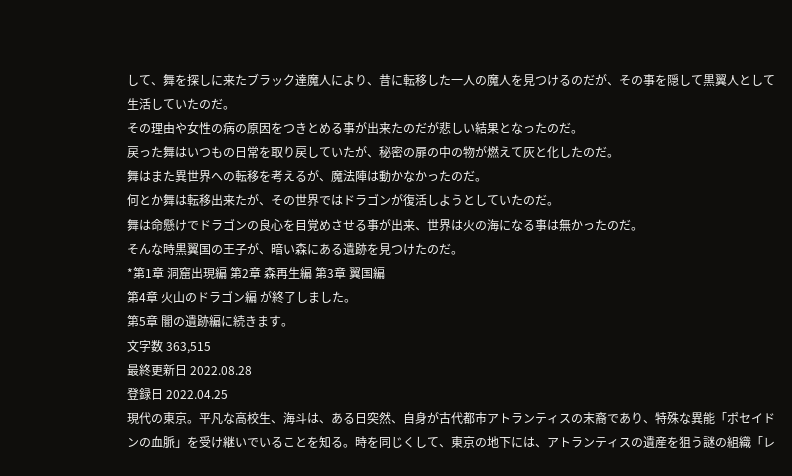して、舞を探しに来たブラック達魔人により、昔に転移した一人の魔人を見つけるのだが、その事を隠して黒翼人として生活していたのだ。
その理由や女性の病の原因をつきとめる事が出来たのだが悲しい結果となったのだ。
戻った舞はいつもの日常を取り戻していたが、秘密の扉の中の物が燃えて灰と化したのだ。
舞はまた異世界への転移を考えるが、魔法陣は動かなかったのだ。
何とか舞は転移出来たが、その世界ではドラゴンが復活しようとしていたのだ。
舞は命懸けでドラゴンの良心を目覚めさせる事が出来、世界は火の海になる事は無かったのだ。
そんな時黒翼国の王子が、暗い森にある遺跡を見つけたのだ。
*第1章 洞窟出現編 第2章 森再生編 第3章 翼国編
第4章 火山のドラゴン編 が終了しました。
第5章 闇の遺跡編に続きます。
文字数 363,515
最終更新日 2022.08.28
登録日 2022.04.25
現代の東京。平凡な高校生、海斗は、ある日突然、自身が古代都市アトランティスの末裔であり、特殊な異能「ポセイドンの血脈」を受け継いでいることを知る。時を同じくして、東京の地下には、アトランティスの遺産を狙う謎の組織「レ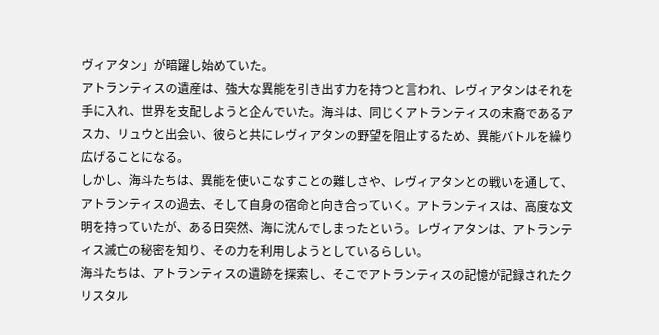ヴィアタン」が暗躍し始めていた。
アトランティスの遺産は、強大な異能を引き出す力を持つと言われ、レヴィアタンはそれを手に入れ、世界を支配しようと企んでいた。海斗は、同じくアトランティスの末裔であるアスカ、リュウと出会い、彼らと共にレヴィアタンの野望を阻止するため、異能バトルを繰り広げることになる。
しかし、海斗たちは、異能を使いこなすことの難しさや、レヴィアタンとの戦いを通して、アトランティスの過去、そして自身の宿命と向き合っていく。アトランティスは、高度な文明を持っていたが、ある日突然、海に沈んでしまったという。レヴィアタンは、アトランティス滅亡の秘密を知り、その力を利用しようとしているらしい。
海斗たちは、アトランティスの遺跡を探索し、そこでアトランティスの記憶が記録されたクリスタル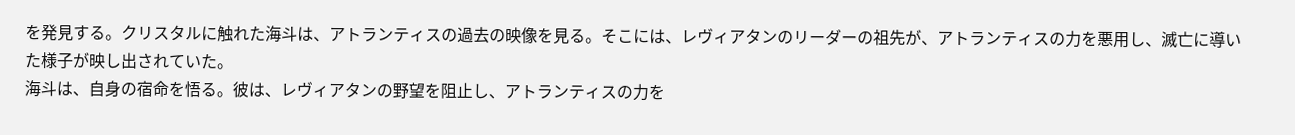を発見する。クリスタルに触れた海斗は、アトランティスの過去の映像を見る。そこには、レヴィアタンのリーダーの祖先が、アトランティスの力を悪用し、滅亡に導いた様子が映し出されていた。
海斗は、自身の宿命を悟る。彼は、レヴィアタンの野望を阻止し、アトランティスの力を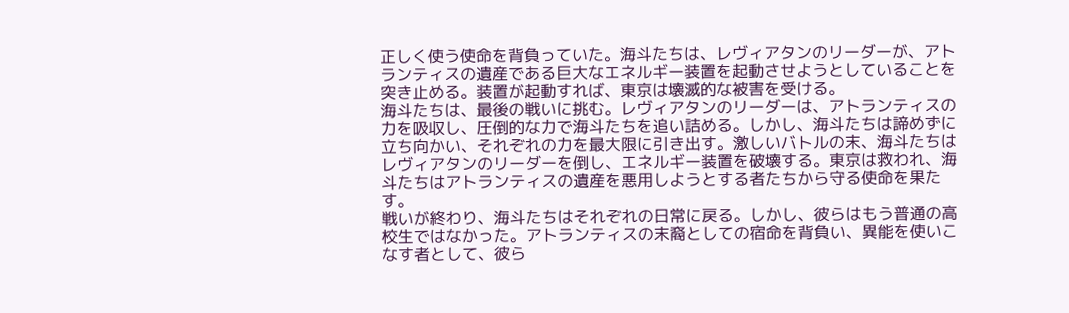正しく使う使命を背負っていた。海斗たちは、レヴィアタンのリーダーが、アトランティスの遺産である巨大なエネルギー装置を起動させようとしていることを突き止める。装置が起動すれば、東京は壊滅的な被害を受ける。
海斗たちは、最後の戦いに挑む。レヴィアタンのリーダーは、アトランティスの力を吸収し、圧倒的な力で海斗たちを追い詰める。しかし、海斗たちは諦めずに立ち向かい、それぞれの力を最大限に引き出す。激しいバトルの末、海斗たちはレヴィアタンのリーダーを倒し、エネルギー装置を破壊する。東京は救われ、海斗たちはアトランティスの遺産を悪用しようとする者たちから守る使命を果たす。
戦いが終わり、海斗たちはそれぞれの日常に戻る。しかし、彼らはもう普通の高校生ではなかった。アトランティスの末裔としての宿命を背負い、異能を使いこなす者として、彼ら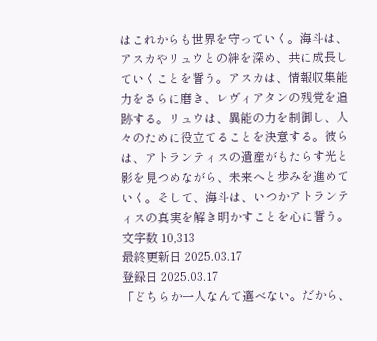はこれからも世界を守っていく。海斗は、アスカやリュウとの絆を深め、共に成長していくことを誓う。アスカは、情報収集能力をさらに磨き、レヴィアタンの残党を追跡する。リュウは、異能の力を制御し、人々のために役立てることを決意する。彼らは、アトランティスの遺産がもたらす光と影を見つめながら、未来へと歩みを進めていく。そして、海斗は、いつかアトランティスの真実を解き明かすことを心に誓う。
文字数 10,313
最終更新日 2025.03.17
登録日 2025.03.17
「どちらか一人なんて選べない。だから、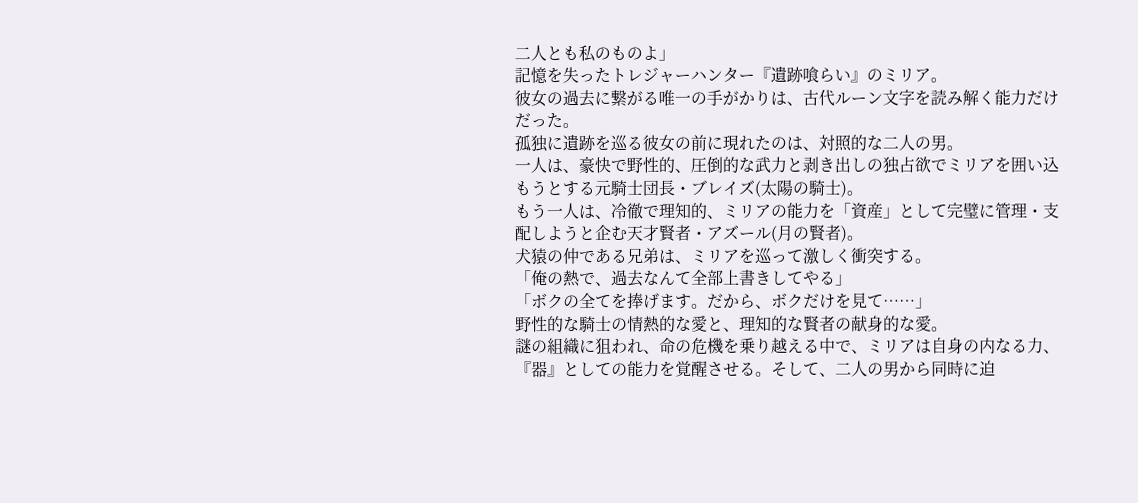二人とも私のものよ」
記憶を失ったトレジャーハンター『遺跡喰らい』のミリア。
彼女の過去に繋がる唯一の手がかりは、古代ルーン文字を読み解く能力だけだった。
孤独に遺跡を巡る彼女の前に現れたのは、対照的な二人の男。
一人は、豪快で野性的、圧倒的な武力と剥き出しの独占欲でミリアを囲い込もうとする元騎士団長・ブレイズ(太陽の騎士)。
もう一人は、冷徹で理知的、ミリアの能力を「資産」として完璧に管理・支配しようと企む天才賢者・アズール(月の賢者)。
犬猿の仲である兄弟は、ミリアを巡って激しく衝突する。
「俺の熱で、過去なんて全部上書きしてやる」
「ボクの全てを捧げます。だから、ボクだけを見て……」
野性的な騎士の情熱的な愛と、理知的な賢者の献身的な愛。
謎の組織に狙われ、命の危機を乗り越える中で、ミリアは自身の内なる力、『器』としての能力を覚醒させる。そして、二人の男から同時に迫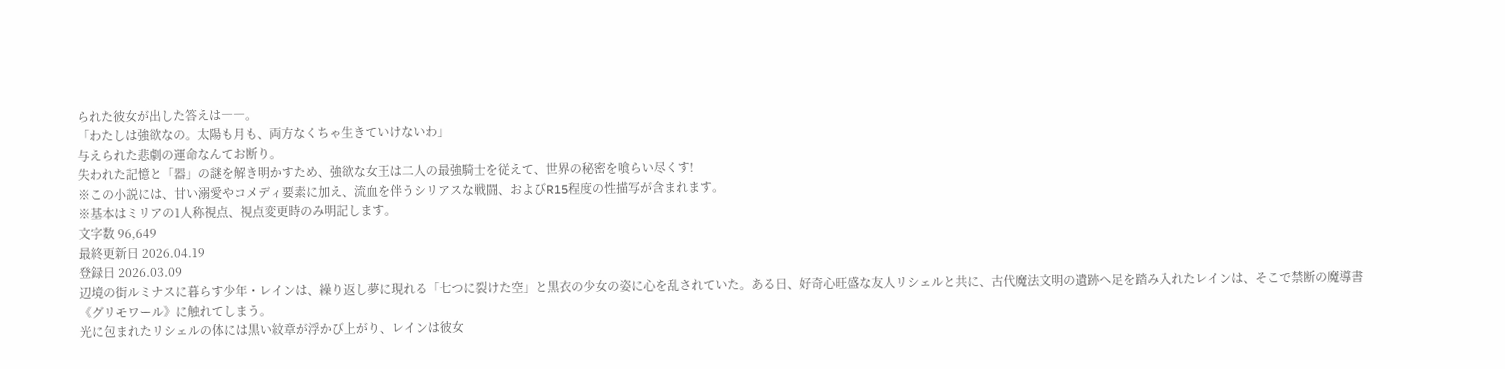られた彼女が出した答えは――。
「わたしは強欲なの。太陽も月も、両方なくちゃ生きていけないわ」
与えられた悲劇の運命なんてお断り。
失われた記憶と「器」の謎を解き明かすため、強欲な女王は二人の最強騎士を従えて、世界の秘密を喰らい尽くす!
※この小説には、甘い溺愛やコメディ要素に加え、流血を伴うシリアスな戦闘、およびR15程度の性描写が含まれます。
※基本はミリアの1人称視点、視点変更時のみ明記します。
文字数 96,649
最終更新日 2026.04.19
登録日 2026.03.09
辺境の街ルミナスに暮らす少年・レインは、繰り返し夢に現れる「七つに裂けた空」と黒衣の少女の姿に心を乱されていた。ある日、好奇心旺盛な友人リシェルと共に、古代魔法文明の遺跡へ足を踏み入れたレインは、そこで禁断の魔導書《グリモワール》に触れてしまう。
光に包まれたリシェルの体には黒い紋章が浮かび上がり、レインは彼女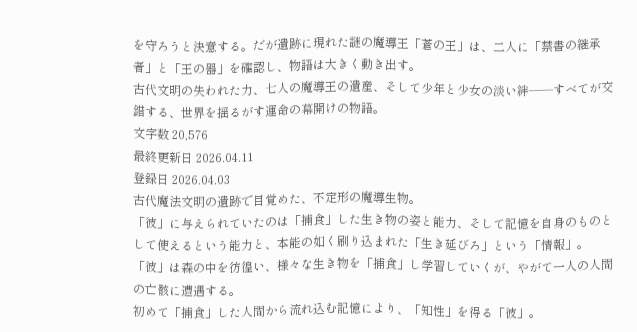を守ろうと決意する。だが遺跡に現れた謎の魔導王「蒼の王」は、二人に「禁書の継承者」と「王の器」を確認し、物語は大きく動き出す。
古代文明の失われた力、七人の魔導王の遺産、そして少年と少女の淡い絆――すべてが交錯する、世界を揺るがす運命の幕開けの物語。
文字数 20,576
最終更新日 2026.04.11
登録日 2026.04.03
古代魔法文明の遺跡で目覚めた、不定形の魔導生物。
「彼」に与えられていたのは「捕食」した生き物の姿と能力、そして記憶を自身のものとして使えるという能力と、本能の如く刷り込まれた「生き延びろ」という「情報」。
「彼」は森の中を彷徨い、様々な生き物を「捕食」し学習していくが、やがて一人の人間の亡骸に遭遇する。
初めて「捕食」した人間から流れ込む記憶により、「知性」を得る「彼」。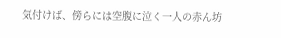気付けば、傍らには空腹に泣く一人の赤ん坊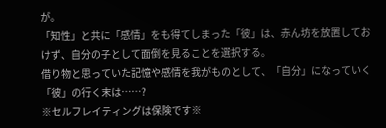が。
「知性」と共に「感情」をも得てしまった「彼」は、赤ん坊を放置しておけず、自分の子として面倒を見ることを選択する。
借り物と思っていた記憶や感情を我がものとして、「自分」になっていく「彼」の行く末は……?
※セルフレイティングは保険です※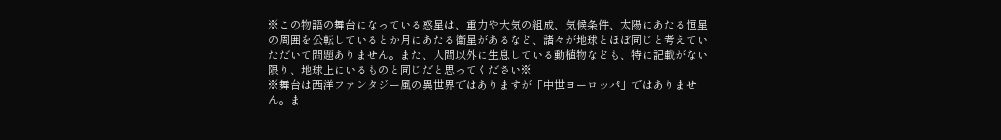※この物語の舞台になっている惑星は、重力や大気の組成、気候条件、太陽にあたる恒星の周囲を公転しているとか月にあたる衛星があるなど、諸々が地球とほぼ同じと考えていただいて問題ありません。また、人間以外に生息している動植物なども、特に記載がない限り、地球上にいるものと同じだと思ってください※
※舞台は西洋ファンタジー風の異世界ではありますが「中世ヨーロッパ」ではありません。ま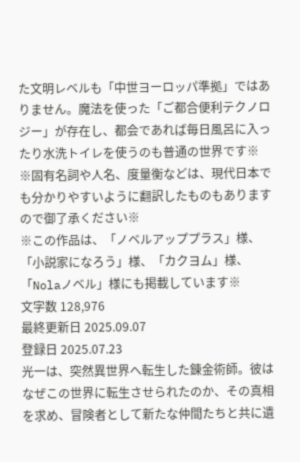た文明レベルも「中世ヨーロッパ準拠」ではありません。魔法を使った「ご都合便利テクノロジー」が存在し、都会であれば毎日風呂に入ったり水洗トイレを使うのも普通の世界です※
※固有名詞や人名、度量衡などは、現代日本でも分かりやすいように翻訳したものもありますので御了承ください※
※この作品は、「ノベルアッププラス」様、「小説家になろう」様、「カクヨム」様、「Nolaノベル」様にも掲載しています※
文字数 128,976
最終更新日 2025.09.07
登録日 2025.07.23
光一は、突然異世界へ転生した錬金術師。彼はなぜこの世界に転生させられたのか、その真相を求め、冒険者として新たな仲間たちと共に遺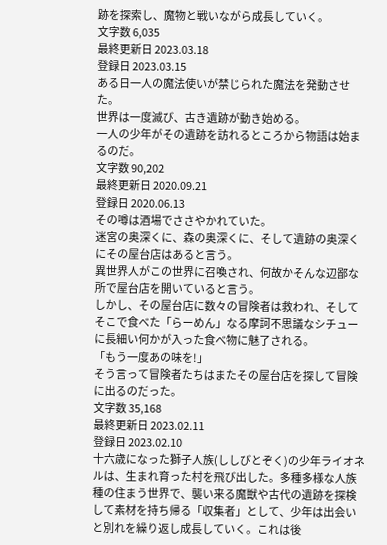跡を探索し、魔物と戦いながら成長していく。
文字数 6,035
最終更新日 2023.03.18
登録日 2023.03.15
ある日一人の魔法使いが禁じられた魔法を発動させた。
世界は一度滅び、古き遺跡が動き始める。
一人の少年がその遺跡を訪れるところから物語は始まるのだ。
文字数 90,202
最終更新日 2020.09.21
登録日 2020.06.13
その噂は酒場でささやかれていた。
迷宮の奥深くに、森の奥深くに、そして遺跡の奥深くにその屋台店はあると言う。
異世界人がこの世界に召喚され、何故かそんな辺鄙な所で屋台店を開いていると言う。
しかし、その屋台店に数々の冒険者は救われ、そしてそこで食べた「らーめん」なる摩訶不思議なシチューに長細い何かが入った食べ物に魅了される。
「もう一度あの味を!」
そう言って冒険者たちはまたその屋台店を探して冒険に出るのだった。
文字数 35,168
最終更新日 2023.02.11
登録日 2023.02.10
十六歳になった獅子人族(ししびとぞく)の少年ライオネルは、生まれ育った村を飛び出した。多種多様な人族種の住まう世界で、襲い来る魔獣や古代の遺跡を探検して素材を持ち帰る「収集者」として、少年は出会いと別れを繰り返し成長していく。これは後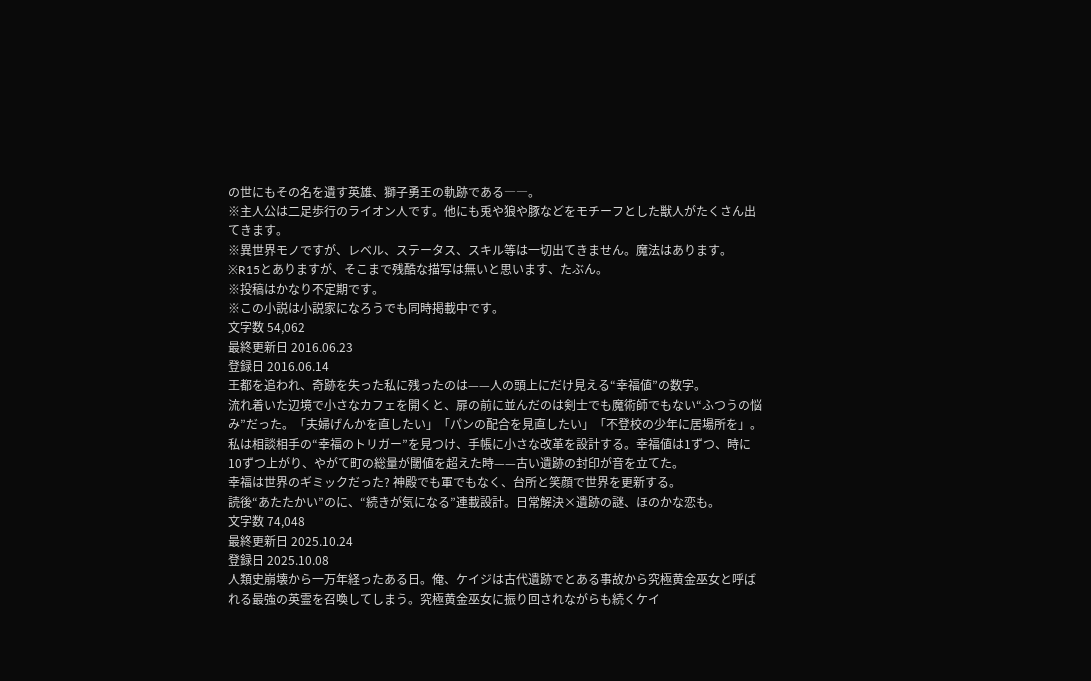の世にもその名を遺す英雄、獅子勇王の軌跡である――。
※主人公は二足歩行のライオン人です。他にも兎や狼や豚などをモチーフとした獣人がたくさん出てきます。
※異世界モノですが、レベル、ステータス、スキル等は一切出てきません。魔法はあります。
※R15とありますが、そこまで残酷な描写は無いと思います、たぶん。
※投稿はかなり不定期です。
※この小説は小説家になろうでも同時掲載中です。
文字数 54,062
最終更新日 2016.06.23
登録日 2016.06.14
王都を追われ、奇跡を失った私に残ったのは——人の頭上にだけ見える“幸福値”の数字。
流れ着いた辺境で小さなカフェを開くと、扉の前に並んだのは剣士でも魔術師でもない“ふつうの悩み”だった。「夫婦げんかを直したい」「パンの配合を見直したい」「不登校の少年に居場所を」。
私は相談相手の“幸福のトリガー”を見つけ、手帳に小さな改革を設計する。幸福値は1ずつ、時に10ずつ上がり、やがて町の総量が閾値を超えた時——古い遺跡の封印が音を立てた。
幸福は世界のギミックだった? 神殿でも軍でもなく、台所と笑顔で世界を更新する。
読後“あたたかい”のに、“続きが気になる”連載設計。日常解決×遺跡の謎、ほのかな恋も。
文字数 74,048
最終更新日 2025.10.24
登録日 2025.10.08
人類史崩壊から一万年経ったある日。俺、ケイジは古代遺跡でとある事故から究極黄金巫女と呼ばれる最強の英霊を召喚してしまう。究極黄金巫女に振り回されながらも続くケイ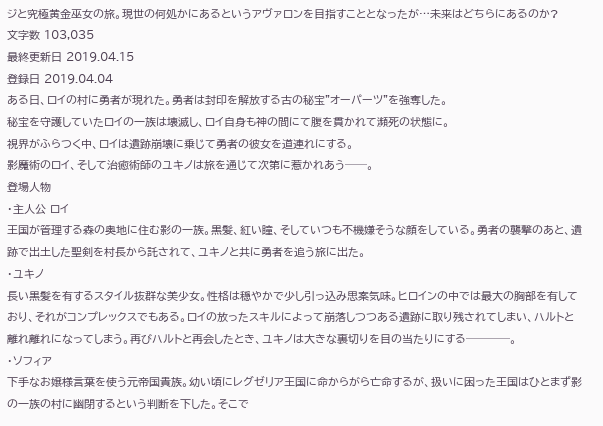ジと究極黄金巫女の旅。現世の何処かにあるというアヴァロンを目指すこととなったが…未来はどちらにあるのか?
文字数 103,035
最終更新日 2019.04.15
登録日 2019.04.04
ある日、ロイの村に勇者が現れた。勇者は封印を解放する古の秘宝"オーパーツ"を強奪した。
秘宝を守護していたロイの一族は壊滅し、ロイ自身も神の間にて腹を貫かれて瀕死の状態に。
視界がふらつく中、ロイは遺跡崩壊に乗じて勇者の彼女を道連れにする。
影魔術のロイ、そして治癒術師のユキノは旅を通じて次第に惹かれあう──。
登場人物
・主人公 ロイ
王国が管理する森の奥地に住む影の一族。黒髪、紅い瞳、そしていつも不機嫌そうな顔をしている。勇者の襲撃のあと、遺跡で出土した聖剣を村長から託されて、ユキノと共に勇者を追う旅に出た。
・ユキノ
長い黒髪を有するスタイル抜群な美少女。性格は穏やかで少し引っ込み思案気味。ヒロインの中では最大の胸部を有しており、それがコンプレックスでもある。ロイの放ったスキルによって崩落しつつある遺跡に取り残されてしまい、ハルトと離れ離れになってしまう。再びハルトと再会したとき、ユキノは大きな裏切りを目の当たりにする────。
・ソフィア
下手なお嬢様言葉を使う元帝国貴族。幼い頃にレグゼリア王国に命からがら亡命するが、扱いに困った王国はひとまず影の一族の村に幽閉するという判断を下した。そこで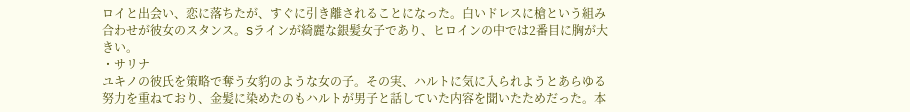ロイと出会い、恋に落ちたが、すぐに引き離されることになった。白いドレスに槍という組み合わせが彼女のスタンス。Sラインが綺麗な銀髪女子であり、ヒロインの中では2番目に胸が大きい。
・サリナ
ユキノの彼氏を策略で奪う女豹のような女の子。その実、ハルトに気に入られようとあらゆる努力を重ねており、金髪に染めたのもハルトが男子と話していた内容を聞いたためだった。本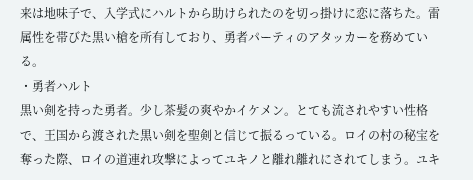来は地味子で、入学式にハルトから助けられたのを切っ掛けに恋に落ちた。雷属性を帯びた黒い槍を所有しており、勇者パーティのアタッカーを務めている。
・勇者ハルト
黒い剣を持った勇者。少し茶髪の爽やかイケメン。とても流されやすい性格で、王国から渡された黒い剣を聖剣と信じて振るっている。ロイの村の秘宝を奪った際、ロイの道連れ攻撃によってユキノと離れ離れにされてしまう。ユキ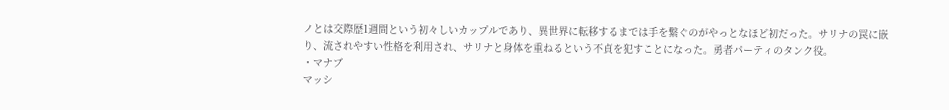ノとは交際歴1週間という初々しいカップルであり、異世界に転移するまでは手を繋ぐのがやっとなほど初だった。サリナの罠に嵌り、流されやすい性格を利用され、サリナと身体を重ねるという不貞を犯すことになった。勇者パーティのタンク役。
・マナブ
マッシ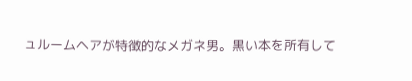ュルームヘアが特徴的なメガネ男。黒い本を所有して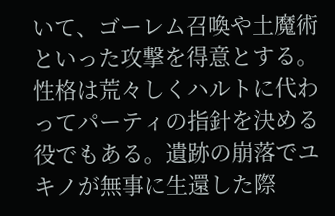いて、ゴーレム召喚や土魔術といった攻撃を得意とする。性格は荒々しくハルトに代わってパーティの指針を決める役でもある。遺跡の崩落でユキノが無事に生還した際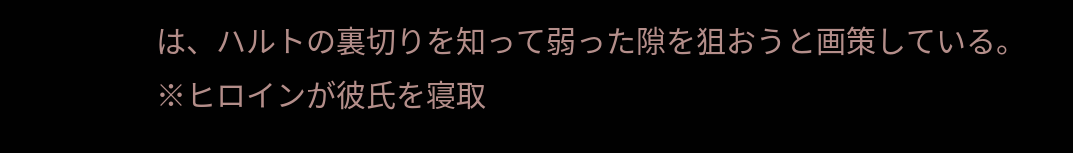は、ハルトの裏切りを知って弱った隙を狙おうと画策している。
※ヒロインが彼氏を寝取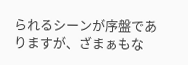られるシーンが序盤でありますが、ざまぁもな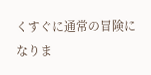くすぐに通常の冒険になりま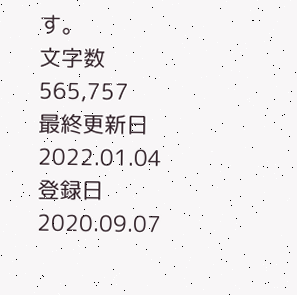す。
文字数 565,757
最終更新日 2022.01.04
登録日 2020.09.07